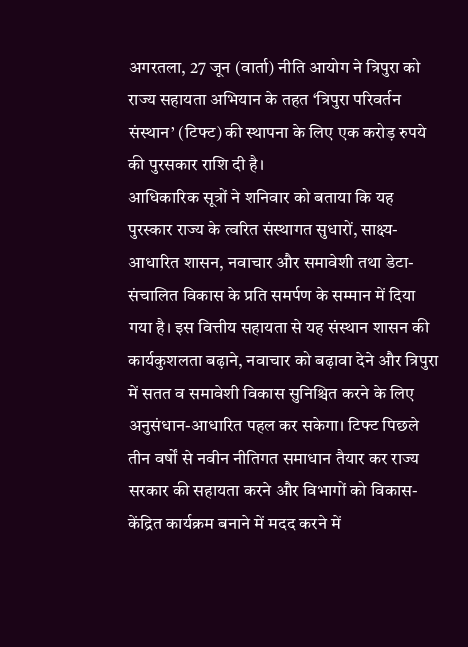अगरतला, 27 जून (वार्ता) नीति आयोग ने त्रिपुरा को राज्य सहायता अभियान के तहत ‘त्रिपुरा परिवर्तन संस्थान’ (टिफ्ट) की स्थापना के लिए एक करोड़ रुपये की पुरसकार राशि दी है।
आधिकारिक सूत्रों ने शनिवार को बताया कि यह पुरस्कार राज्य के त्वरित संस्थागत सुधारों, साक्ष्य-आधारित शासन, नवाचार और समावेशी तथा डेटा-संचालित विकास के प्रति समर्पण के सम्मान में दिया गया है। इस वित्तीय सहायता से यह संस्थान शासन की कार्यकुशलता बढ़ाने, नवाचार को बढ़ावा देने और त्रिपुरा में सतत व समावेशी विकास सुनिश्चित करने के लिए अनुसंधान-आधारित पहल कर सकेगा। टिफ्ट पिछले तीन वर्षों से नवीन नीतिगत समाधान तैयार कर राज्य सरकार की सहायता करने और विभागों को विकास-केंद्रित कार्यक्रम बनाने में मदद करने में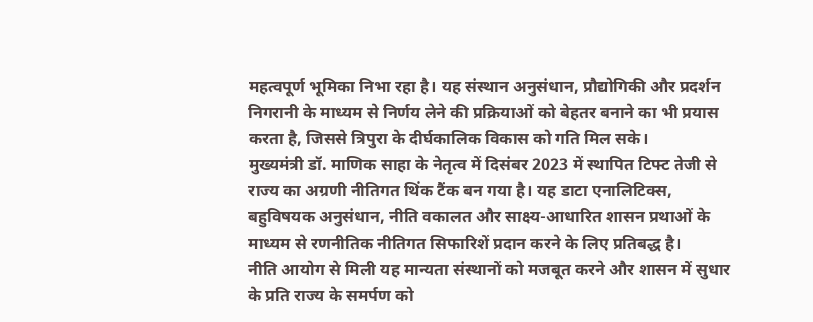महत्वपूर्ण भूमिका निभा रहा है। यह संस्थान अनुसंधान, प्रौद्योगिकी और प्रदर्शन निगरानी के माध्यम से निर्णय लेने की प्रक्रियाओं को बेहतर बनाने का भी प्रयास करता है, जिससे त्रिपुरा के दीर्घकालिक विकास को गति मिल सके।
मुख्यमंत्री डॉ. माणिक साहा के नेतृत्व में दिसंबर 2023 में स्थापित टिफ्ट तेजी से राज्य का अग्रणी नीतिगत थिंक टैंक बन गया है। यह डाटा एनालिटिक्स, बहुविषयक अनुसंधान, नीति वकालत और साक्ष्य-आधारित शासन प्रथाओं के माध्यम से रणनीतिक नीतिगत सिफारिशें प्रदान करने के लिए प्रतिबद्ध है।
नीति आयोग से मिली यह मान्यता संस्थानों को मजबूत करने और शासन में सुधार के प्रति राज्य के समर्पण को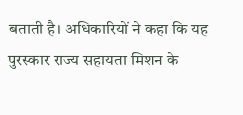बताती है। अधिकारियों ने कहा कि यह पुरस्कार राज्य सहायता मिशन के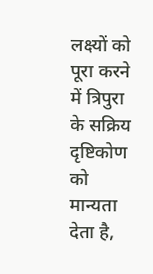लक्ष्यों को पूरा करने में त्रिपुरा के सक्रिय दृष्टिकोण को मान्यता देता है,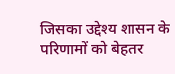जिसका उद्देश्य शासन के परिणामों को बेहतर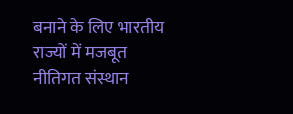बनाने के लिए भारतीय राज्यों में मजबूत नीतिगत संस्थान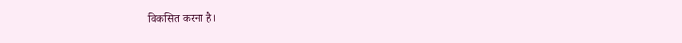विकसित करना है।